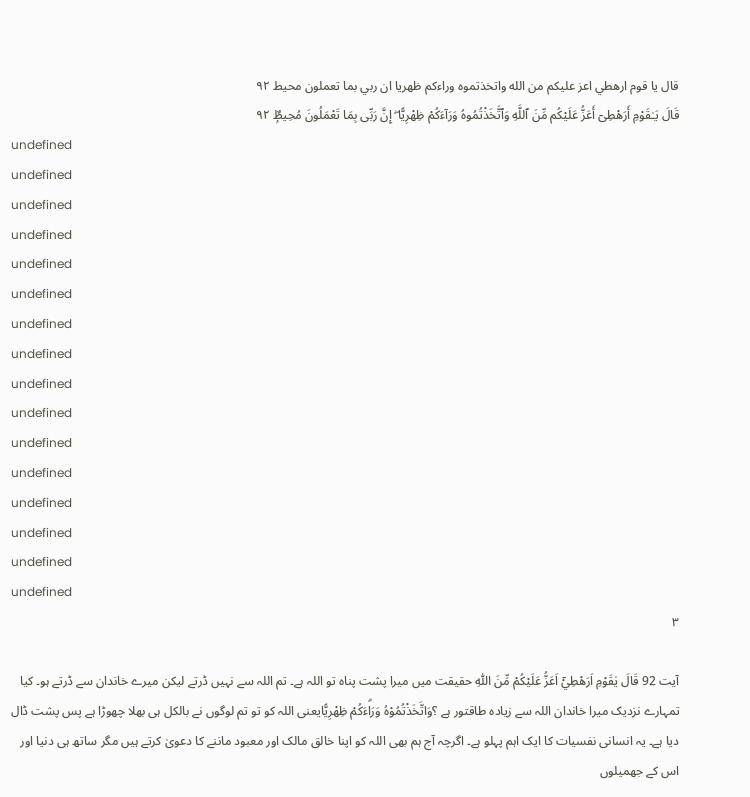قال يا قوم ارهطي اعز عليكم من الله واتخذتموه وراءكم ظهريا ان ربي بما تعملون محيط ٩٢
قَالَ يَـٰقَوْمِ أَرَهْطِىٓ أَعَزُّ عَلَيْكُم مِّنَ ٱللَّهِ وَٱتَّخَذْتُمُوهُ وَرَآءَكُمْ ظِهْرِيًّا ۖ إِنَّ رَبِّى بِمَا تَعْمَلُونَ مُحِيطٌۭ ٩٢
undefined
undefined
undefined
undefined
undefined
undefined
undefined
undefined
undefined
undefined
undefined
undefined
undefined
undefined
undefined
undefined
٣

آیت 92 قَالَ يٰقَوْمِ اَرَهْطِيْٓ اَعَزُّ عَلَيْكُمْ مِّنَ اللّٰهِ حقیقت میں میرا پشت پناہ تو اللہ ہے۔ تم اللہ سے نہیں ڈرتے لیکن میرے خاندان سے ڈرتے ہو۔ کیا تمہارے نزدیک میرا خاندان اللہ سے زیادہ طاقتور ہے ؟وَاتَّخَذْتُمُوْهُ وَرَاۗءَكُمْ ظِهْرِيًّایعنی اللہ کو تو تم لوگوں نے بالکل ہی بھلا چھوڑا ہے پس پشت ڈال دیا ہے۔ یہ انسانی نفسیات کا ایک اہم پہلو ہے۔ اگرچہ آج ہم بھی اللہ کو اپنا خالق مالک اور معبود ماننے کا دعویٰ کرتے ہیں مگر ساتھ ہی دنیا اور اس کے جھمیلوں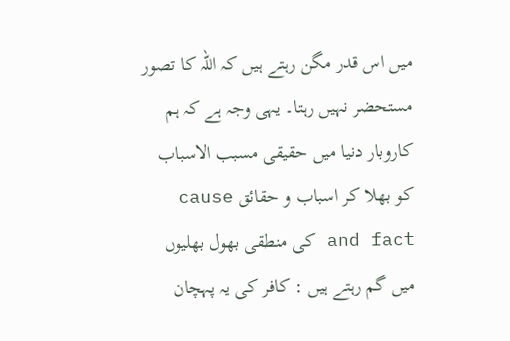میں اس قدر مگن رہتے ہیں کہ اللہ کا تصور مستحضر نہیں رہتا۔ یہی وجہ ہے کہ ہم کاروبار دنیا میں حقیقی مسبب الاسباب کو بھلا کر اسباب و حقائق cause and fact کی منطقی بھول بھلیوں میں گم رہتے ہیں : کافر کی یہ پہچان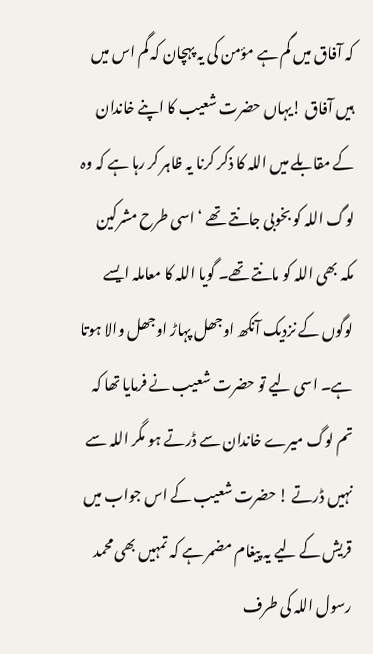کہ آفاق میں گم ہے مؤمن کی یہ پہچان کہ گم اس میں ہیں آفاق !یہاں حضرت شعیب کا اپنے خاندان کے مقابلے میں اللہ کا ذکر کرنا یہ ظاہر کر رہا ہے کہ وہ لوگ اللہ کو بخوبی جانتے تھے ‘ اسی طرح مشرکین مکہ بھی اللہ کو مانتے تھے۔ گویا اللہ کا معاملہ ایسے لوگوں کے نزدیک آنکھ اوجھل پہاڑ اوجھل والا ہوتا ہے۔ اسی لیے تو حضرت شعیب نے فرمایا تھا کہ تم لوگ میرے خاندان سے ڈرتے ہو مگر اللہ سے نہیں ڈرتے ! حضرت شعیب کے اس جواب میں قریش کے لیے یہ پیغام مضمر ہے کہ تمہیں بھی محمد رسول اللہ کی طرف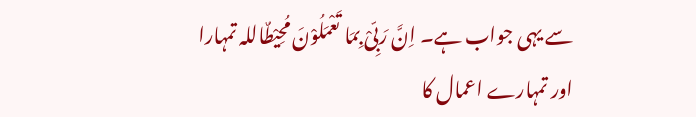سے یہی جواب ہے۔ اِنَّ رَبِّیْ بِمَا تَعْمَلُوْنَ مُحِیْطٌاللہ تمہارا اور تمہارے اعمال کا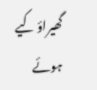گھیراؤ کیے ہوئے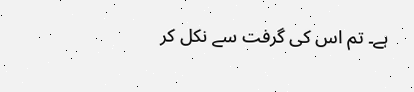ہے۔ تم اس کی گرفت سے نکل کر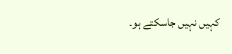کہیں نہیں جاسکتے ہو۔